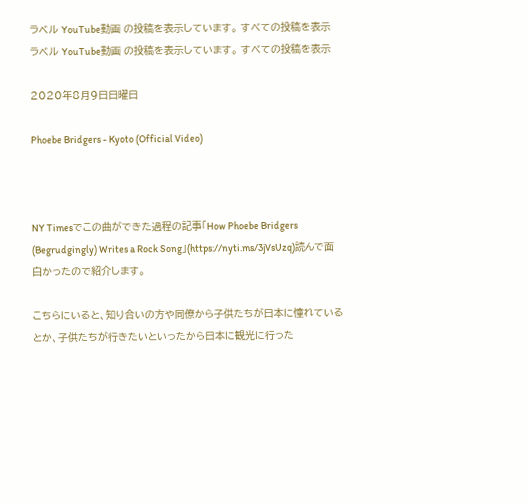ラベル YouTube動画 の投稿を表示しています。 すべての投稿を表示
ラベル YouTube動画 の投稿を表示しています。 すべての投稿を表示

2020年8月9日日曜日

Phoebe Bridgers - Kyoto (Official Video)



NY Timesでこの曲ができた過程の記事「How Phoebe Bridgers (Begrudgingly) Writes a Rock Song」(https://nyti.ms/3jVsUzq)読んで面白かったので紹介します。

こちらにいると、知り合いの方や同僚から子供たちが日本に憧れているとか、子供たちが行きたいといったから日本に観光に行った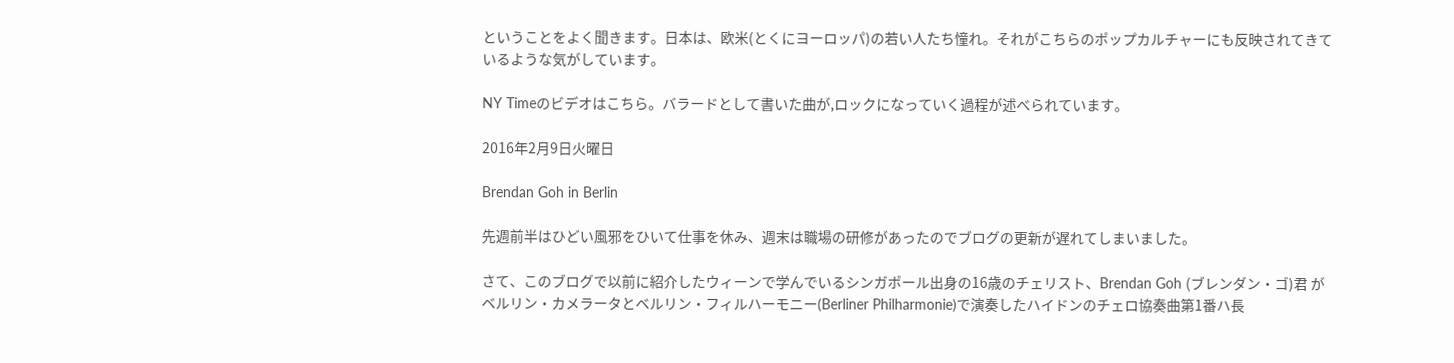ということをよく聞きます。日本は、欧米(とくにヨーロッパ)の若い人たち憧れ。それがこちらのポップカルチャーにも反映されてきているような気がしています。

NY Timeのビデオはこちら。バラードとして書いた曲が,ロックになっていく過程が述べられています。

2016年2月9日火曜日

Brendan Goh in Berlin

先週前半はひどい風邪をひいて仕事を休み、週末は職場の研修があったのでブログの更新が遅れてしまいました。

さて、このブログで以前に紹介したウィーンで学んでいるシンガポール出身の16歳のチェリスト、Brendan Goh (ブレンダン・ゴ)君 が ベルリン・カメラータとベルリン・フィルハーモニー(Berliner Philharmonie)で演奏したハイドンのチェロ協奏曲第1番ハ長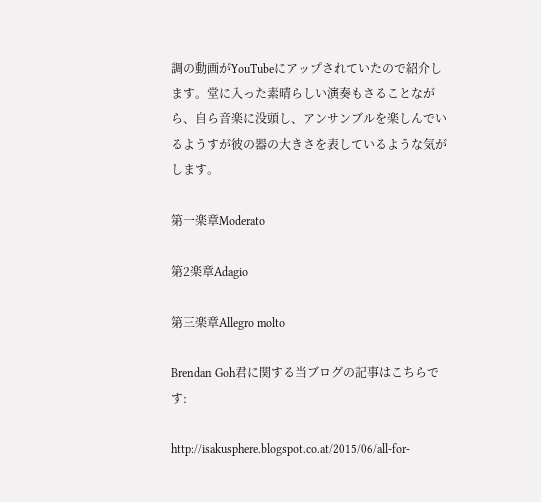調の動画がYouTubeにアップされていたので紹介します。堂に入った素晴らしい演奏もさることながら、自ら音楽に没頭し、アンサンブルを楽しんでいるようすが彼の器の大きさを表しているような気がします。

第一楽章Moderato

第2楽章Adagio

第三楽章Allegro molto

Brendan Goh君に関する当ブログの記事はこちらです:

http://isakusphere.blogspot.co.at/2015/06/all-for-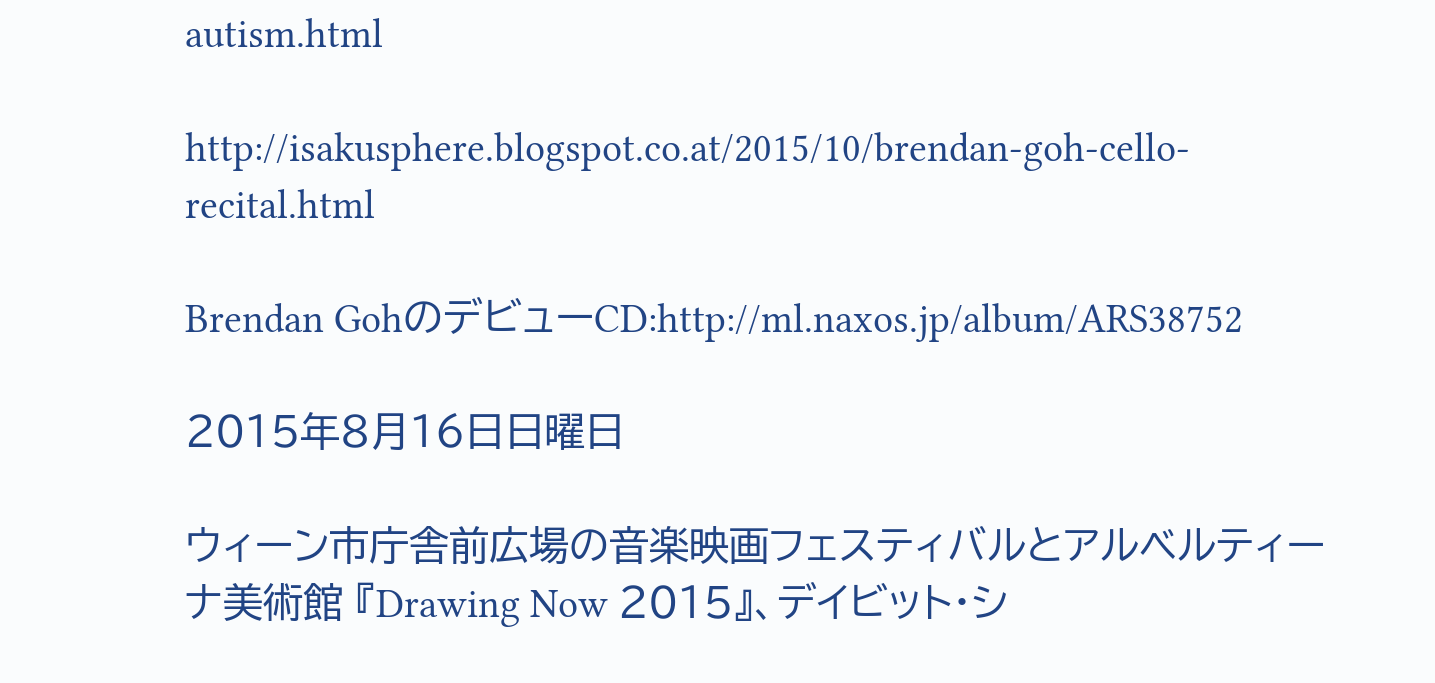autism.html

http://isakusphere.blogspot.co.at/2015/10/brendan-goh-cello-recital.html

Brendan GohのデビューCD:http://ml.naxos.jp/album/ARS38752

2015年8月16日日曜日

ウィーン市庁舎前広場の音楽映画フェスティバルとアルベルティーナ美術館 『Drawing Now 2015』、デイビット・シ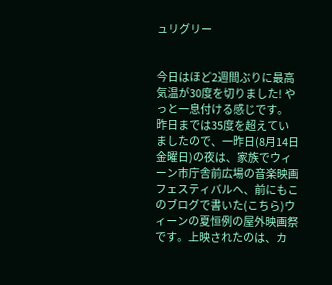ュリグリー


今日はほど2週間ぶりに最高気温が30度を切りました! やっと一息付ける感じです。
昨日までは35度を超えていましたので、一昨日(8月14日金曜日)の夜は、家族でウィーン市庁舎前広場の音楽映画フェスティバルへ、前にもこのブログで書いた(こちら)ウィーンの夏恒例の屋外映画祭です。上映されたのは、カ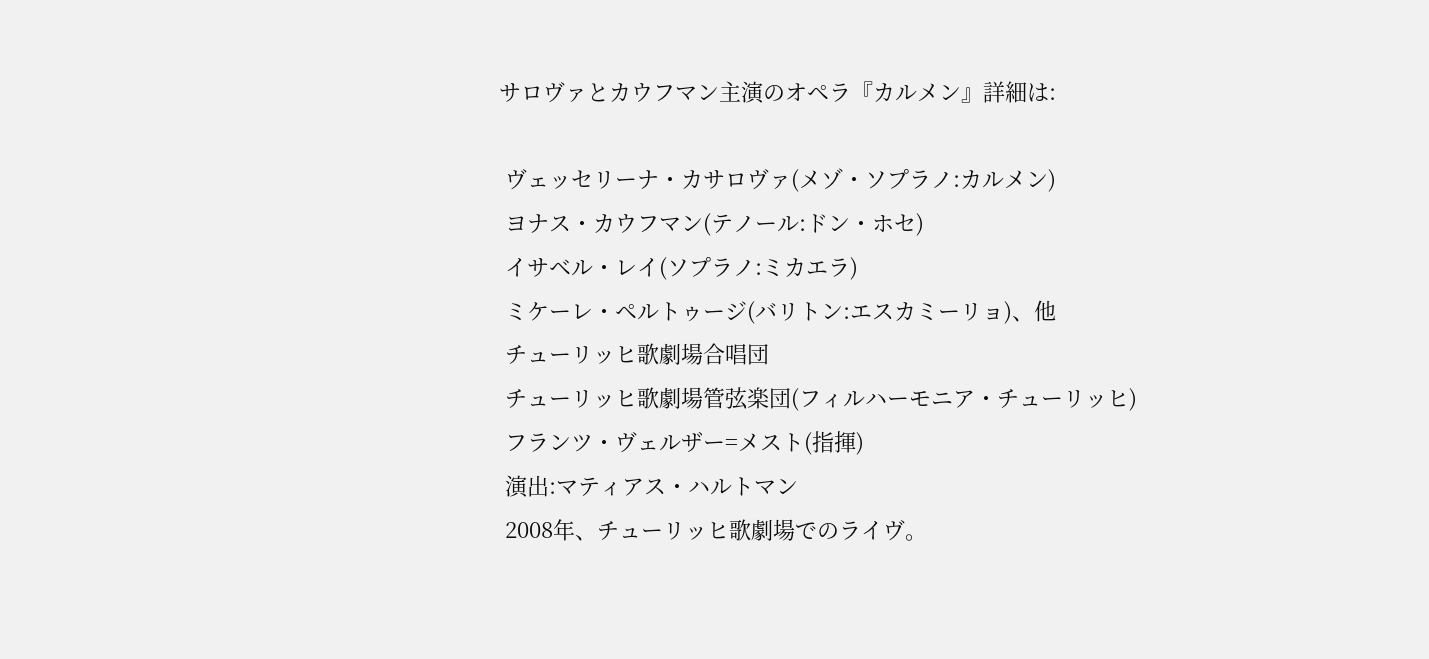サロヴァとカウフマン主演のオペラ『カルメン』詳細は:

 ヴェッセリーナ・カサロヴァ(メゾ・ソプラノ:カルメン)
 ヨナス・カウフマン(テノール:ドン・ホセ)
 イサベル・レイ(ソプラノ:ミカエラ)
 ミケーレ・ペルトゥージ(バリトン:エスカミーリョ)、他
 チューリッヒ歌劇場合唱団
 チューリッヒ歌劇場管弦楽団(フィルハーモニア・チューリッヒ)
 フランツ・ヴェルザー=メスト(指揮)
 演出:マティアス・ハルトマン
 2008年、チューリッヒ歌劇場でのライヴ。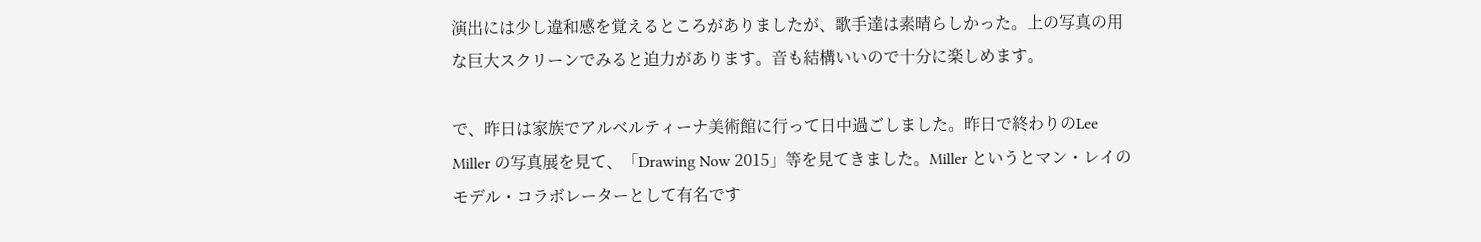演出には少し違和感を覚えるところがありましたが、歌手達は素晴らしかった。上の写真の用な巨大スクリーンでみると迫力があります。音も結構いいので十分に楽しめます。

で、昨日は家族でアルベルティーナ美術館に行って日中過ごしました。昨日で終わりのLee Miller の写真展を見て、「Drawing Now 2015」等を見てきました。Miller というとマン・レイのモデル・コラボレーターとして有名です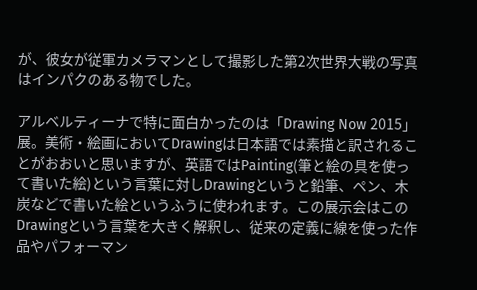が、彼女が従軍カメラマンとして撮影した第2次世界大戦の写真はインパクのある物でした。

アルベルティーナで特に面白かったのは「Drawing Now 2015」展。美術・絵画においてDrawingは日本語では素描と訳されることがおおいと思いますが、英語ではPainting(筆と絵の具を使って書いた絵)という言葉に対しDrawingというと鉛筆、ペン、木炭などで書いた絵というふうに使われます。この展示会はこのDrawingという言葉を大きく解釈し、従来の定義に線を使った作品やパフォーマン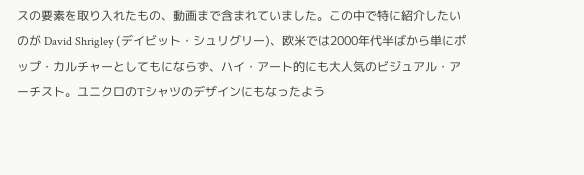スの要素を取り入れたもの、動画まで含まれていました。この中で特に紹介したいのが David Shrigley (デイビット・シュリグリー)、欧米では2000年代半ばから単にポップ・カルチャーとしてもにならず、ハイ・アート的にも大人気のビジュアル・アーチスト。ユニクロのTシャツのデザインにもなったよう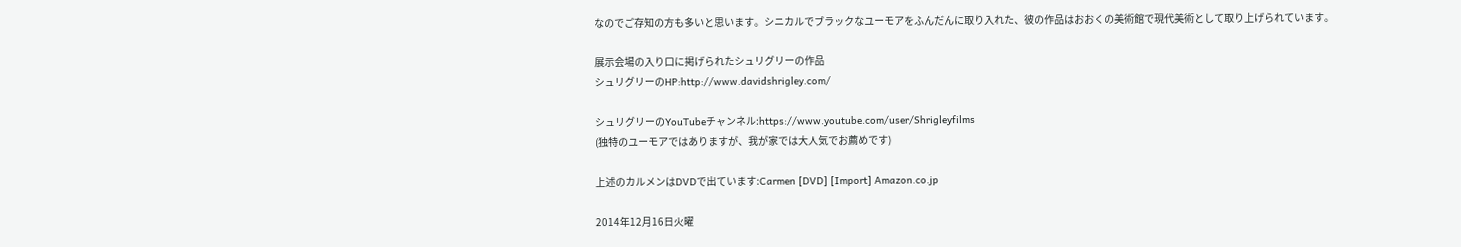なのでご存知の方も多いと思います。シニカルでブラックなユーモアをふんだんに取り入れた、彼の作品はおおくの美術館で現代美術として取り上げられています。

展示会場の入り口に掲げられたシュリグリーの作品
シュリグリーのHP:http://www.davidshrigley.com/

シュリグリーのYouTubeチャンネル:https://www.youtube.com/user/Shrigleyfilms
(独特のユーモアではありますが、我が家では大人気でお薦めです)

上述のカルメンはDVDで出ています:Carmen [DVD] [Import] Amazon.co.jp

2014年12月16日火曜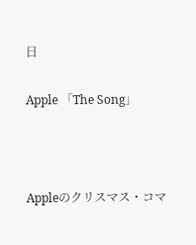日

Apple 「The Song」



Appleのクリスマス・コマ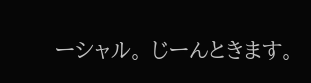ーシャル。 じーんときます。